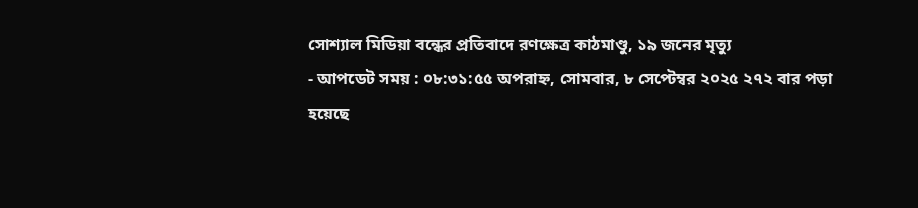সোশ্যাল মিডিয়া বন্ধের প্রতিবাদে রণক্ষেত্র কাঠমাণ্ডু, ১৯ জনের মৃত্যু
- আপডেট সময় : ০৮:৩১:৫৫ অপরাহ্ন, সোমবার, ৮ সেপ্টেম্বর ২০২৫ ২৭২ বার পড়া হয়েছে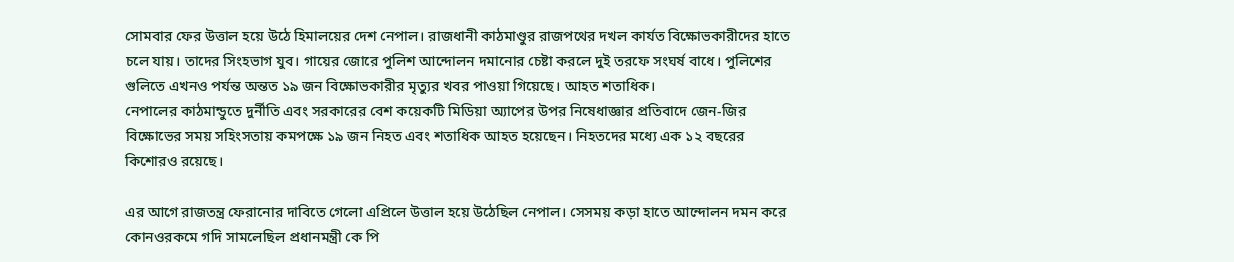সোমবার ফের উত্তাল হয়ে উঠে হিমালয়ের দেশ নেপাল। রাজধানী কাঠমাণ্ডুর রাজপথের দখল কার্যত বিক্ষোভকারীদের হাতে চলে যায়। তাদের সিংহভাগ যুব। গায়ের জোরে পুলিশ আন্দোলন দমানোর চেষ্টা করলে দুই তরফে সংঘর্ষ বাধে। পুলিশের গুলিতে এখনও পর্যন্ত অন্তত ১৯ জন বিক্ষোভকারীর মৃত্যুর খবর পাওয়া গিয়েছে। আহত শতাধিক।
নেপালের কাঠমান্ডুতে দুর্নীতি এবং সরকারের বেশ কয়েকটি মিডিয়া অ্যাপের উপর নিষেধাজ্ঞার প্রতিবাদে জেন-জির বিক্ষোভের সময় সহিংসতায় কমপক্ষে ১৯ জন নিহত এবং শতাধিক আহত হয়েছেন। নিহতদের মধ্যে এক ১২ বছরের কিশোরও রয়েছে।

এর আগে রাজতন্ত্র ফেরানোর দাবিতে গেলো এপ্রিলে উত্তাল হয়ে উঠেছিল নেপাল। সেসময় কড়া হাতে আন্দোলন দমন করে কোনওরকমে গদি সামলেছিল প্রধানমন্ত্রী কে পি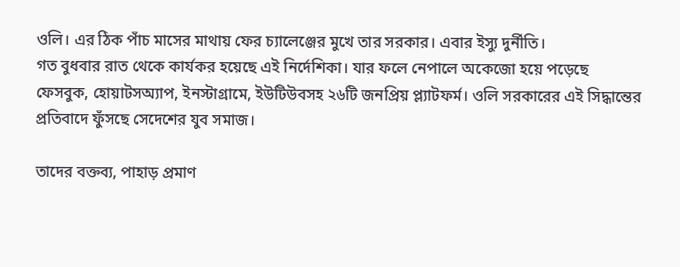ওলি। এর ঠিক পাঁচ মাসের মাথায় ফের চ্যালেঞ্জের মুখে তার সরকার। এবার ইস্যু দুর্নীতি।
গত বুধবার রাত থেকে কার্যকর হয়েছে এই নির্দেশিকা। যার ফলে নেপালে অকেজো হয়ে পড়েছে ফেসবুক, হোয়াটসঅ্যাপ, ইনস্টাগ্রামে, ইউটিউবসহ ২৬টি জনপ্রিয় প্ল্যাটফর্ম। ওলি সরকারের এই সিদ্ধান্তের প্রতিবাদে ফুঁসছে সেদেশের যুব সমাজ।

তাদের বক্তব্য, পাহাড় প্রমাণ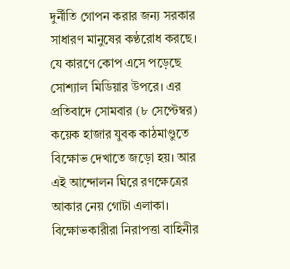দুর্নীতি গোপন করার জন্য সরকার সাধারণ মানুষের কণ্ঠরোধ করছে। যে কারণে কোপ এসে পড়েছে সোশ্যাল মিডিয়ার উপরে। এর প্রতিবাদে সোমবার (৮ সেপ্টেম্বর) কয়েক হাজার যুবক কাঠমাণ্ডুতে বিক্ষোভ দেখাতে জড়ো হয়। আর এই আন্দোলন ঘিরে রণক্ষেত্রের আকার নেয় গোটা এলাকা।
বিক্ষোভকারীরা নিরাপত্তা বাহিনীর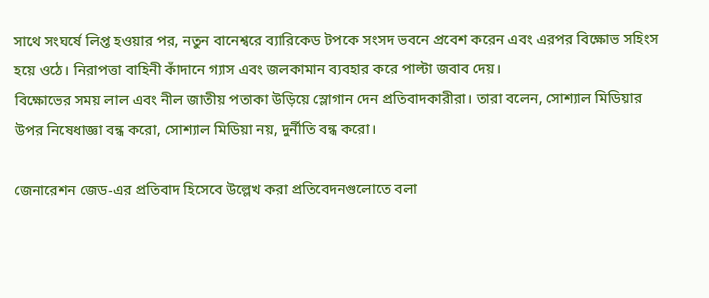সাথে সংঘর্ষে লিপ্ত হওয়ার পর, নতুন বানেশ্বরে ব্যারিকেড টপকে সংসদ ভবনে প্রবেশ করেন এবং এরপর বিক্ষোভ সহিংস হয়ে ওঠে। নিরাপত্তা বাহিনী কাঁদানে গ্যাস এবং জলকামান ব্যবহার করে পাল্টা জবাব দেয়।
বিক্ষোভের সময় লাল এবং নীল জাতীয় পতাকা উড়িয়ে স্লোগান দেন প্রতিবাদকারীরা। তারা বলেন, সোশ্যাল মিডিয়ার উপর নিষেধাজ্ঞা বন্ধ করো, সোশ্যাল মিডিয়া নয়, দুর্নীতি বন্ধ করো।

জেনারেশন জেড-এর প্রতিবাদ হিসেবে উল্লেখ করা প্রতিবেদনগুলোতে বলা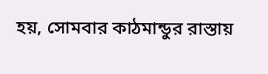হয়, সোমবার কাঠমান্ডুর রাস্তায়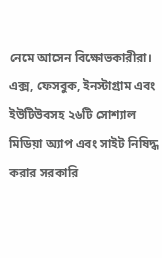নেমে আসেন বিক্ষোভকারীরা। এক্স, ফেসবুক, ইনস্টাগ্রাম এবং ইউটিউবসহ ২৬টি সোশ্যাল মিডিয়া অ্যাপ এবং সাইট নিষিদ্ধ করার সরকারি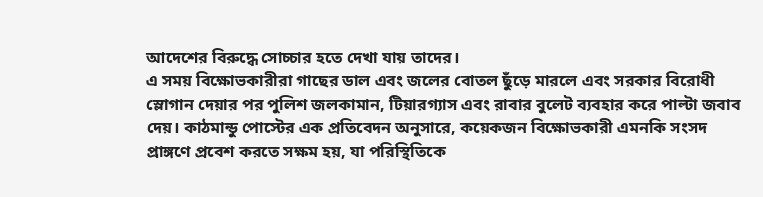আদেশের বিরুদ্ধে সোচ্চার হতে দেখা যায় তাদের।
এ সময় বিক্ষোভকারীরা গাছের ডাল এবং জলের বোতল ছুঁড়ে মারলে এবং সরকার বিরোধী স্লোগান দেয়ার পর পুলিশ জলকামান, টিয়ারগ্যাস এবং রাবার বুলেট ব্যবহার করে পাল্টা জবাব দেয়। কাঠমান্ডু পোস্টের এক প্রতিবেদন অনুসারে, কয়েকজন বিক্ষোভকারী এমনকি সংসদ প্রাঙ্গণে প্রবেশ করতে সক্ষম হয়, যা পরিস্থিতিকে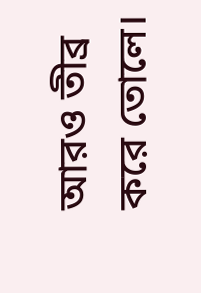আরও তীব্র করে তোলে।